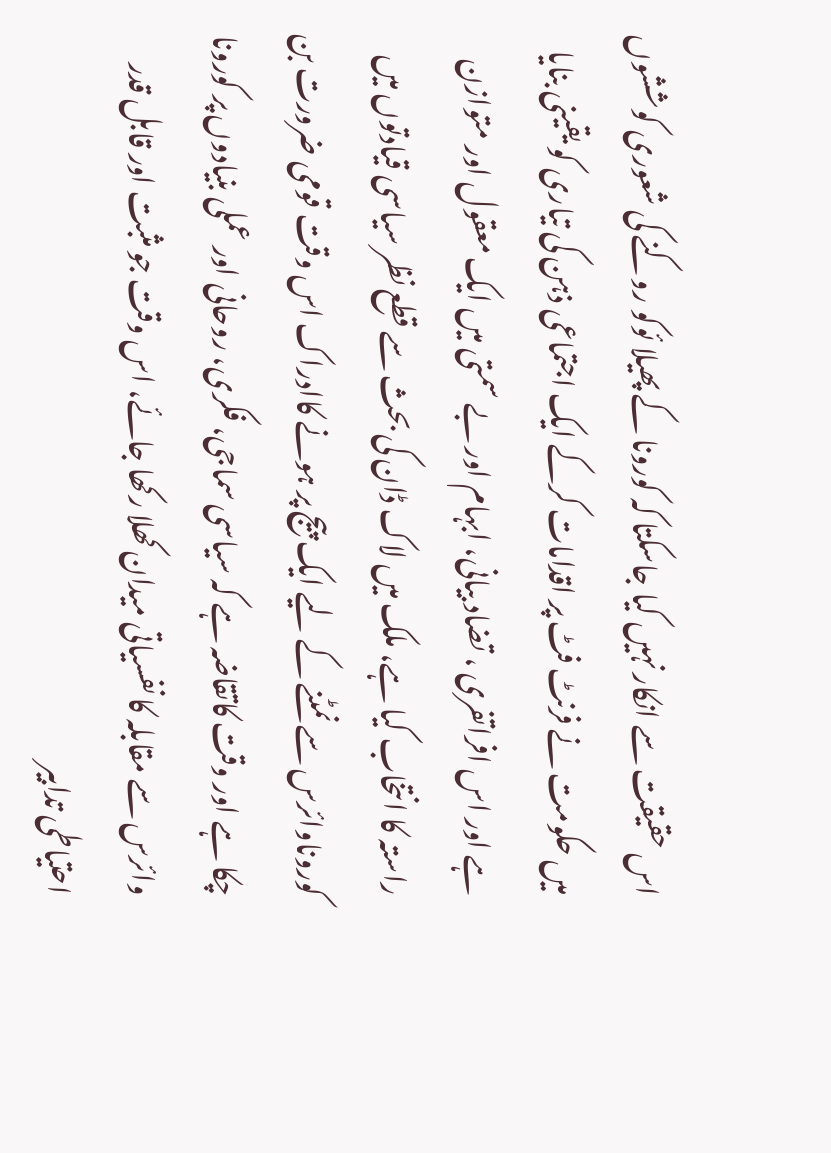اس حقیقت سے انکار نہیں کیا جاسکتا کہ کورونا کے پھیلا ئوکو روکنے کی شعوری کوششوں میں حکومت نے فرنٹ فٹ پر اقدامات کرکے ایک اجتماعی ذہن کی تیاری کو یقینی بنایا ہے اور اس افراتفری ، تضاد بیانی، ابہام اور بے سمتی میں ایک معقول اور متوازن راستہ کا انتخاب کیا ہے، ملک میں لاک ڈان کی بحث سے قطع نظر سیاسی قیادتوں میں کوروناوائرس سے نمٹنے کے لیے ایک پیج پر ہونے کاادراک اس وقت قومی ضرورت بن چکا ہے اور وقت کاتقاضہ ہے کہ سیاسی سماجی، فکری، روحانی اور عملی بنیادوں پر کورونا وائرس سے مقابلہ کا نفسیاتی میدان کھلا رکھا جائے، اس وقت جو مثبت اور قابل قدر احتیاطی تدابیر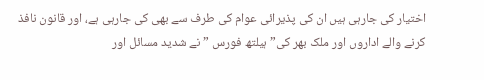اختیار کی جارہی ہیں ان کی پذیرائی عوام کی طرف سے بھی کی جارہی ہے، اور قانون نافذ کرنے والے اداروں اور ملک بھر کی” ہیلتھ فورس ”نے شدید مسائل اور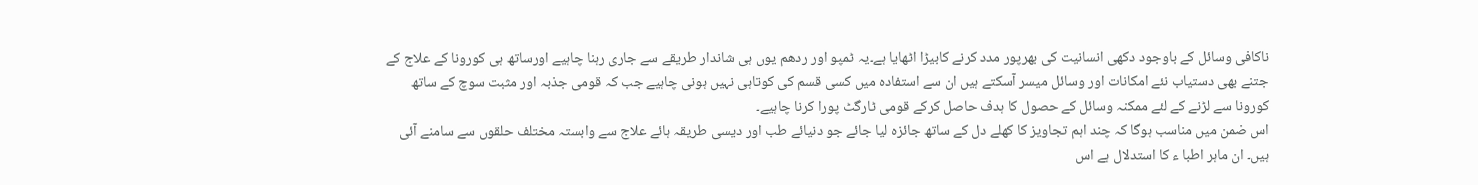ناکافی وسائل کے باوجود دکھی انسانیت کی بھرپور مدد کرنے کابیڑا اٹھایا ہے۔یہ ٹمپو اور ردھم یوں ہی شاندار طریقے سے جاری رہنا چاہیے اورساتھ ہی کورونا کے علاج کے جتنے بھی دستیاب نئے امکانات اور وسائل میسر آسکتے ہیں ان سے استفادہ میں کسی قسم کی کوتاہی نہیں ہونی چاہیے جب کہ قومی جذبہ اور مثبت سوچ کے ساتھ کورونا سے لڑنے کے لئے ممکنہ وسائل کے حصول کا ہدف حاصل کرکے قومی ٹارگٹ پورا کرنا چاہیے۔
اس ضمن میں مناسب ہوگا کہ چند اہم تجاویز کا کھلے دل کے ساتھ جائزہ لیا جائے جو دنیائے طب اور دیسی طریقہ ہائے علاج سے وابستہ مختلف حلقوں سے سامنے آئی ہیں۔ ان ماہر اطبا ء کا استدلال ہے اس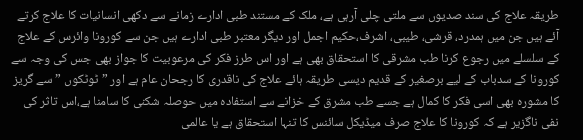طریقہ علاج کی سند صدیوں سے ملتی چلی آرہی ہے، ملک کے مستند طبی ادارے زمانے سے دکھی انسانیات کا علاج کرتے آئے ہیں جن میں ہمدرد، قرشی، طیبی، اشرف،حکیم اجمل اور دیگر معتبر طبی ادارے ہیں جن سے کورونا وائرس کے علاج کے سلسلے میں رجوع کرنا طب مشرقی کا استحقاق بھی ہے اور اس طرز فکر کی مرعوبیت کا جواز بھی جس کی وجہ سے کورونا کے سدباب کے لیے برصغیر کے قدیم دیسی طریقہ ہائے علاج کی ناقدری کا رجحان عام ہے اور ”ٹوٹکوں ”سے گریز کا مشورہ بھی اسی فکر کا کمال ہے جسے طب مشرق کے خزانے سے استفادہ میں حوصلہ شکنی کا سامنا ہے،اس تاثر کی نفی ناگزیر ہے کہ کورونا کا علاج صرف میڈیکل سائنس کا تنہا استحقاق ہے یا عالمی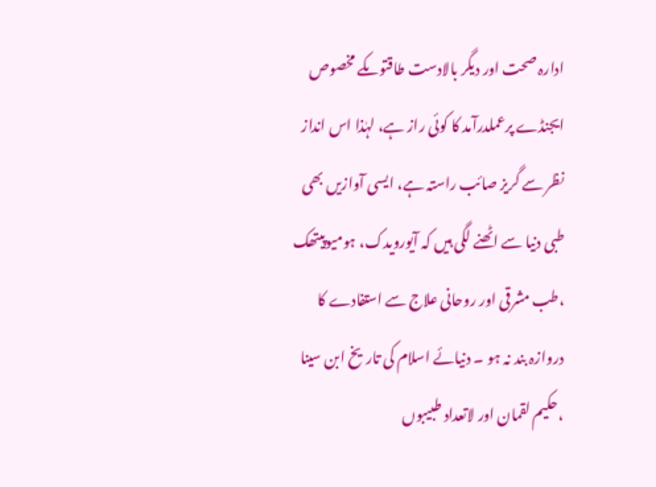ادارہ صحت اور دیگر بالادست طاقتوںکے مخصوص ایجنڈے پرعملدرآمد کا کوئی راز ہے، لہٰذا اس انداز نظر سے گریز صائب راستہ ہے، ایسی آوازیں بھی طبی دنیا سے اٹھنے لگی ہیں کہ آیورویدک، ہومیوپیتھک ،طب مشرقی اور روحانی علاج سے استفادے کا دروازہ بند نہ ہو ۔ دنیائے اسلام کی تاریخ ابن سینا ،حکیم لقمان اور لاتعداد طبیبوں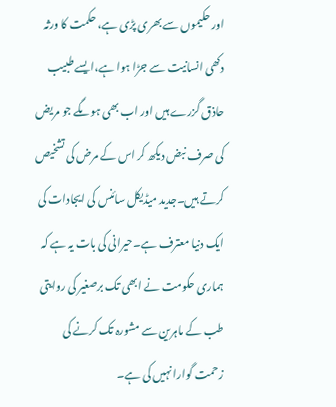اور حکیموں سے بھری پڑی ہے، حکمت کا ورثہ دکھی انسانیت سے جڑا ہوا ہے،ایسے طبیب حاذق گزرے ہیں اور اب بھی ہوںگے جو مریض کی صرف نبض دیکھ کر اس کے مرض کی تشخیص کرتے ہیں۔جدید میڈیکل سائنس کی ایجادات کی ایک دنیا معترف ہے۔حیرانی کی بات یہ ہے کہ ہماری حکومت نے ابھی تک برصغیر کی روایتی طب کے ماہرین سے مشورہ تک کرنے کی زحمت گوارا نہیں کی ہے۔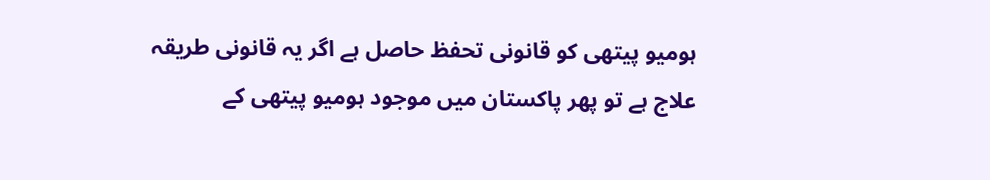ہومیو پیتھی کو قانونی تحفظ حاصل ہے اگر یہ قانونی طریقہ علاج ہے تو پھر پاکستان میں موجود ہومیو پیتھی کے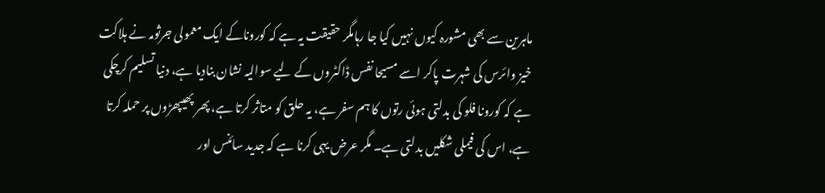ماہرین سے بھی مشورہ کیوں نہیں کیا جا رہامگر حقیقت یہ ہے کہ کوروناکے ایک معمولی جرثومہ نے ہلاکت خیز وائرس کی شہرت پاکر اسے مسیحا نفس ڈاکٹروں کے لیے سوالیہ نشان بنادیا ہے، دنیا تسلیم کرچکی ہے کہ کورونا فلو کی بدلتی ہوئی رتوں کا ہم سفر ہے، یہ حلق کو متاثر کرتا ہے، پھر پھیپھڑوں پر حملہ کرتا ہے، اس کی فیملی شکلیں بدلتی ہے۔ مگر عرض یہی کرنا ہے کہ جدید سائنس اور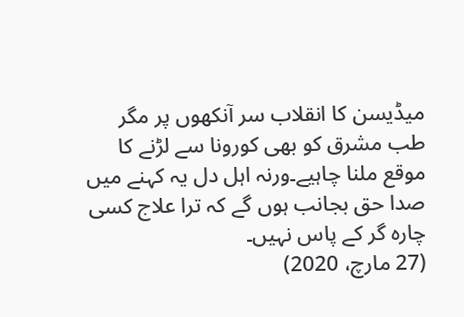میڈیسن کا انقلاب سر آنکھوں پر مگر طب مشرق کو بھی کورونا سے لڑنے کا موقع ملنا چاہیے۔ورنہ اہل دل یہ کہنے میں صدا حق بجانب ہوں گے کہ ترا علاج کسی چارہ گر کے پاس نہیں۔
(27 مارچ، 2020)